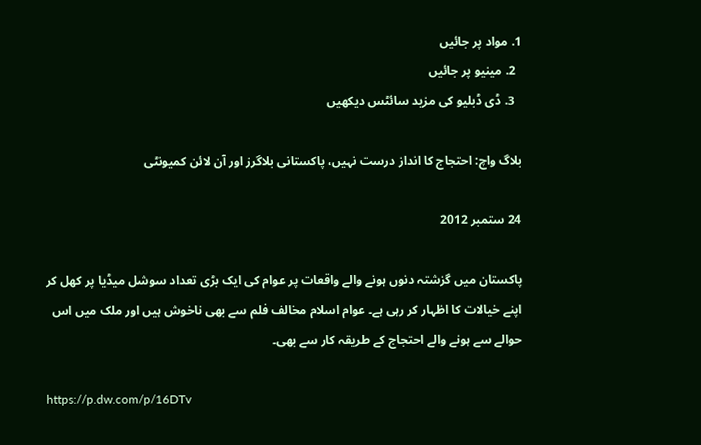1. مواد پر جائیں
  2. مینیو پر جائیں
  3. ڈی ڈبلیو کی مزید سائٹس دیکھیں

بلاگ واچ: احتجاج کا انداز درست نہيں، پاکستانی بلاگرز اور آن لائن کميونٹی

24 ستمبر 2012

پاکستان ميں گزشتہ دنوں ہونے والے واقعات پر عوام کی ايک بڑی تعداد سوشل ميڈيا پر کھل کر اپنے خيالات کا اظہار کر رہی ہے۔ عوام اسلام مخالف فلم سے بھی ناخوش ہيں اور ملک ميں اس حوالے سے ہونے والے احتجاج کے طريقہ کار سے بھی۔

https://p.dw.com/p/16DTv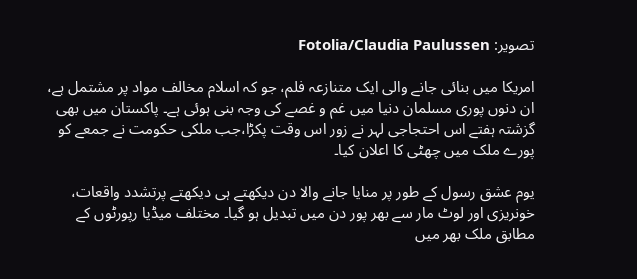تصویر: Fotolia/Claudia Paulussen

امریکا میں بنائی جانے والی ايک متنازعہ فلم، جو کہ اسلام مخالف مواد پر مشتمل ہے، ان دنوں پوری مسلمان دنیا میں غم و غصے کی وجہ بنی ہوئی ہے۔ پاکستان ميں بھی گزشتہ ہفتے اس احتجاجی لہر نے زور اس وقت پکڑا،جب ملکی حکومت نے جمعے کو پورے ملک میں چھٹی کا اعلان کيا۔

یوم عشق رسول کے طور پر منایا جانے والا دن ديکھتے ہی ديکھتے پرتشدد واقعات، خونریزی اور لوٹ مار سے بھر پور دن ميں تبديل ہو گيا۔ مختلف میڈیا رپورٹوں کے مطابق ملک بھر ميں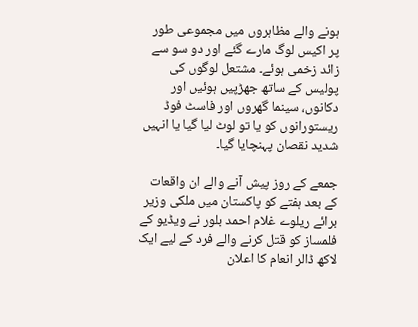ہونے والے مظاہروں ميں مجموعی طور پر اکیس لوگ مارے گئے اور دو سو سے زائد زخمی ہوئے۔ مشتعل لوگوں کی پولیس کے ساتھ جھڑپیں ہوئیں اور دکانوں، سینما گھروں اور فاسٹ فوڈ ریستورانوں کو یا تو لوٹ لیا گیا یا انہيں شدید نقصان پہنچایا گیا۔

جمعے کے روز پيش آنے والے ان واقعات کے بعد ہفتے کو پاکستان ميں ملکی وزير برائے ريلوے غلام احمد بلور نے ویڈیو کے فلمساز کو قتل کرنے والے فرد کے لیے ایک لاکھ ڈالر انعام کا اعلان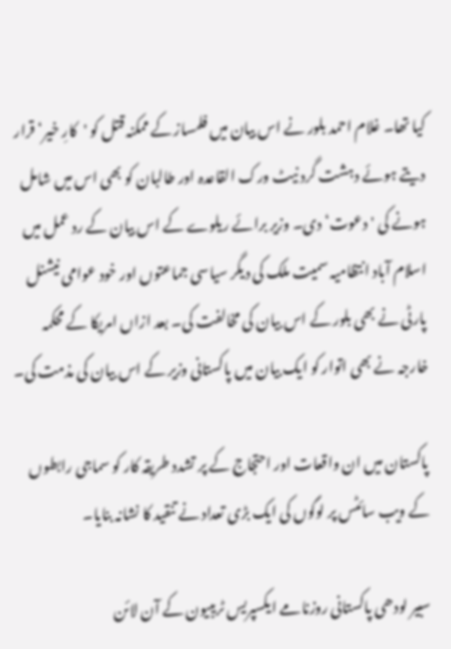کیا تھا۔ غلام احمد بلور نے اس بیان میں فلمساز کے ممکنہ قتل کو 'کارِ خیر‘ قرار دیتے ہوئے دہشت گرد نیٹ ورک القاعدہ اور طالبان کو بھی اس میں شامل ہونے کی 'دعوت‘ دی۔ وزير برائے ريلوے کے اس بيان کے رد عمل ميں اسلام آباد انتظاميہ سميت ملک کی ديگر سياسی جماعتوں اور خود عوامی نيشنل پارٹی نے بھی بلور کے اس بيان کی مخالفت کی۔ بعد ازاں امریکا کے محکمہ خارجہ نے بھی اتوار کو ایک بیان میں پاکستانی وزیر کے اس بیان کی مذمت کی۔

پاکستان ميں ان واقعات اور احتجاج کے پر تشدد طريقہ کار کو سماجی رابطوں کے ويب سائٹس پر لوگوں کی ايک بڑی تعداد نے تنقيد کا نشانہ بنايا۔

سبير لودھی پاکستانی روزنامے ايکسپريس ٹريبيون کے آن لائن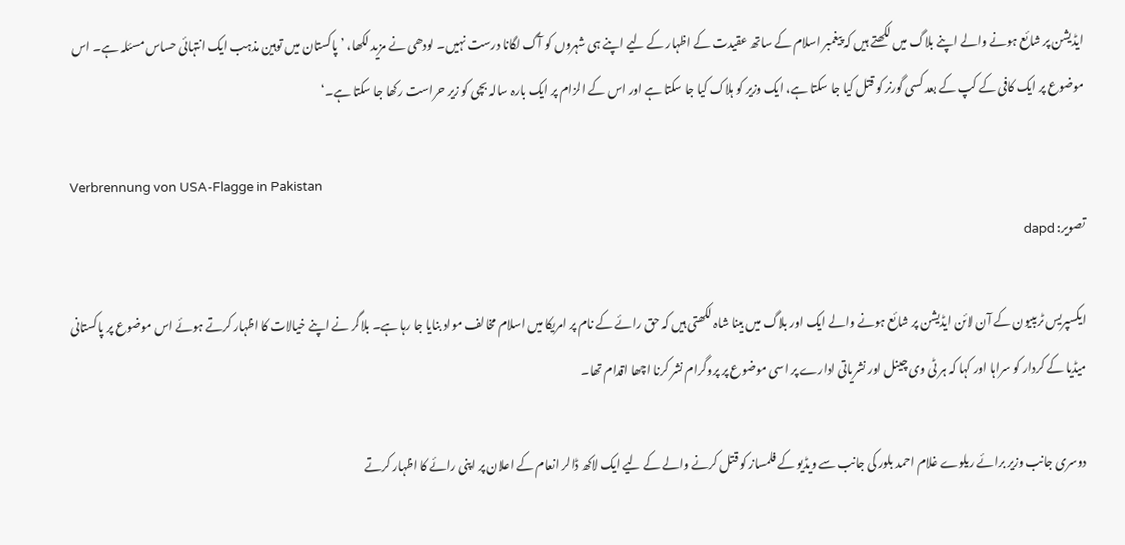ايڈيشن پر شائع ہونے والے اپنے بلاگ ميں لکھتے ہيں کہ پيغمبر اسلام کے ساتھ عقيدت کے اظہار کے ليے اپنے ہی شہروں کو آگ لگانا درست نہيں۔ لودھی نے مزيد لکھا، ’پاکستان ميں توہين مذہب ايک انتہائی حساس مسئلہ ہے۔ اس موضوع پر ايک کافی کے کپ کے بعد کسی گورنر کو قتل کيا جا سکتا ہے، ايک وزير کو ہلاک کيا جا سکتا ہے اور اس کے الزام پر ايک بارہ سالہ بچی کو زير حراست رکھا جا سکتا ہے۔‘

Verbrennung von USA-Flagge in Pakistan
تصویر: dapd

ايکسپريس ٹريبيون کے آن لائن ايڈيشن پر شائع ہونے والے ايک اور بلاگ ميں بينا شاہ لکھتی ہيں کہ حق رائے کے نام پر امريکا ميں اسلام مخالف مواد بنايا جا رہا ہے۔ بلاگر نے اپنے خيالات کا اظہار کرتے ہوئے اس موضوع پر پاکستانی ميڈيا کے کردار کو سراہا اور کہا کہ ہر ٹی وی چينل اور نشرياتی ادارے پر اسی موضوع پر پروگرام نشر کرنا اچھا اقدام تھا۔

دوسری جانب وزير برائے ريلوے غلام احمد بلور کی جانب سے ویڈیو کے فلمساز کو قتل کرنے والے کے لیے ایک لاکھ ڈالر انعام کے اعلان پر اپنی رائے کا اظہار کرتے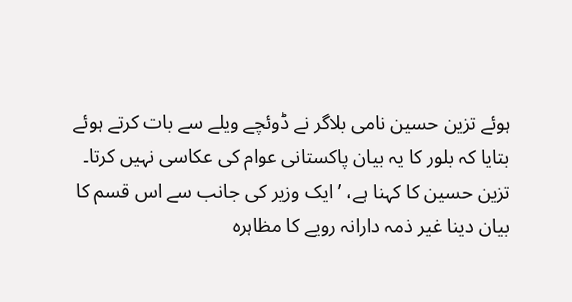ہوئے تزين حسين نامی بلاگر نے ڈوئچے ويلے سے بات کرتے ہوئے بتايا کہ بلور کا يہ بيان پاکستانی عوام کی عکاسی نہيں کرتا۔ تزين حسين کا کہنا ہے، ’ايک وزير کی جانب سے اس قسم کا بيان دينا غير ذمہ دارانہ رويے کا مظاہرہ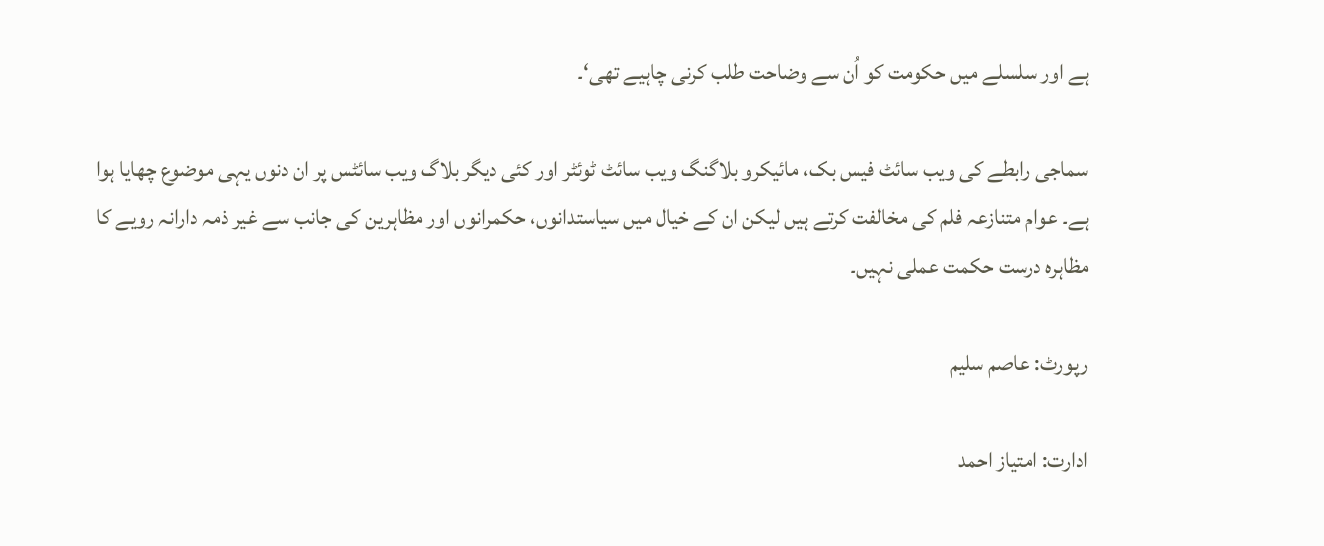ہے اور سلسلے ميں حکومت کو اُن سے وضاحت طلب کرنی چاہيے تھی‘۔

سماجی رابطے کی ويب سائٹ فيس بک، مائیکرو بلاگنگ ويب سائٹ ٹوئٹر اور کئی ديگر بلاگ ويب سائٹس پر ان دنوں يہی موضوع چھايا ہوا ہے۔ عوام متنازعہ فلم کی مخالفت کرتے ہيں ليکن ان کے خيال میں سياستدانوں، حکمرانوں اور مظاہرین کی جانب سے غير ذمہ دارانہ رويے کا مظاہرہ درست حکمت عملی نہيں۔

رپورٹ: عاصم سليم

ادارت: امتياز احمد